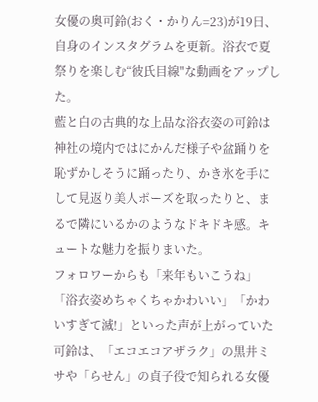女優の奥可鈴(おく・かりん=23)が19日、自身のインスタグラムを更新。浴衣で夏祭りを楽しむ“彼氏目線"な動画をアップした。
藍と白の古典的な上品な浴衣姿の可鈴は神社の境内ではにかんだ様子や盆踊りを恥ずかしそうに踊ったり、かき氷を手にして見返り美人ポーズを取ったりと、まるで隣にいるかのようなドキドキ感。キュートな魅力を振りまいた。
フォロワーからも「来年もいこうね」「浴衣姿めちゃくちゃかわいい」「かわいすぎて滅!」といった声が上がっていた
可鈴は、「エコエコアザラク」の黒井ミサや「らせん」の貞子役で知られる女優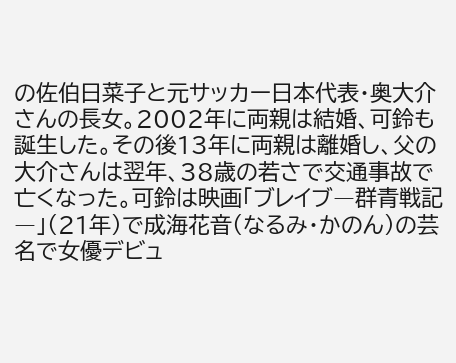の佐伯日菜子と元サッカー日本代表・奥大介さんの長女。2002年に両親は結婚、可鈴も誕生した。その後13年に両親は離婚し、父の大介さんは翌年、38歳の若さで交通事故で亡くなった。可鈴は映画「ブレイブ―群青戦記―」(21年)で成海花音(なるみ・かのん)の芸名で女優デビュ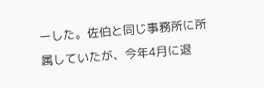ーした。佐伯と同じ事務所に所属していたが、今年4月に退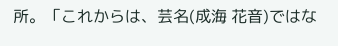所。「これからは、芸名(成海 花音)ではな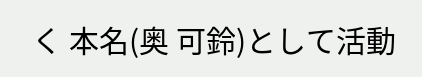く 本名(奥 可鈴)として活動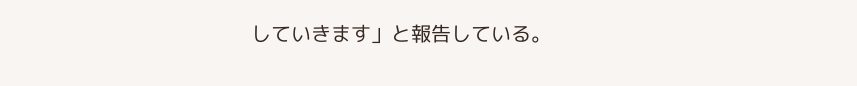していきます」と報告している。